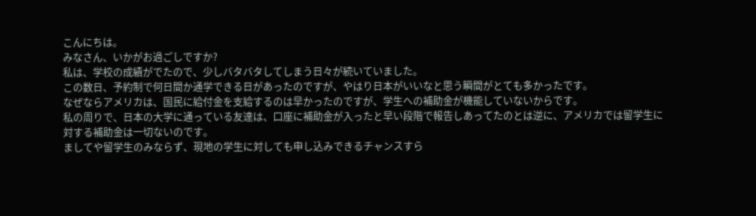こんにちは。
みなさん、いかがお過ごしですか?
私は、学校の成績がでたので、少しバタバタしてしまう日々が続いていました。
この数日、予約制で何日間か通学できる日があったのですが、やはり日本がいいなと思う瞬間がとても多かったです。
なぜならアメリカは、国民に給付金を支給するのは早かったのですが、学生への補助金が機能していないからです。
私の周りで、日本の大学に通っている友達は、口座に補助金が入ったと早い段階で報告しあってたのとは逆に、アメリカでは留学生に対する補助金は一切ないのです。
ましてや留学生のみならず、現地の学生に対しても申し込みできるチャンスすら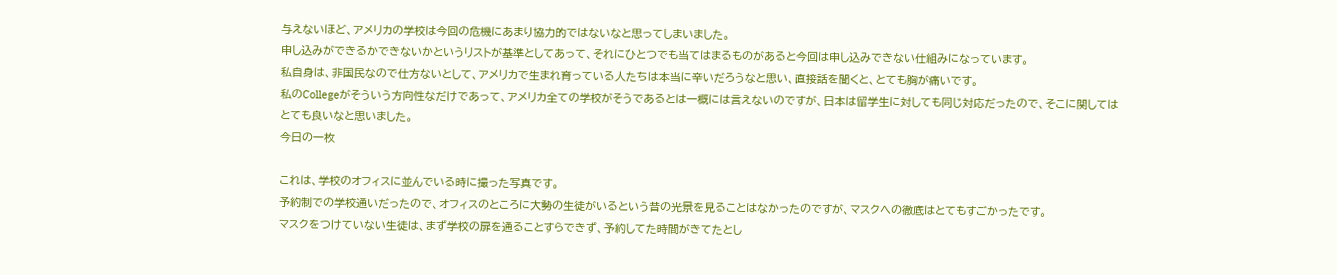与えないほど、アメリカの学校は今回の危機にあまり協力的ではないなと思ってしまいました。
申し込みができるかできないかというリストが基準としてあって、それにひとつでも当てはまるものがあると今回は申し込みできない仕組みになっています。
私自身は、非国民なので仕方ないとして、アメリカで生まれ育っている人たちは本当に辛いだろうなと思い、直接話を聞くと、とても胸が痛いです。
私のCollegeがそういう方向性なだけであって、アメリカ全ての学校がそうであるとは一概には言えないのですが、日本は留学生に対しても同じ対応だったので、そこに関してはとても良いなと思いました。
今日の一枚

これは、学校のオフィスに並んでいる時に撮った写真です。
予約制での学校通いだったので、オフィスのところに大勢の生徒がいるという昔の光景を見ることはなかったのですが、マスクへの徹底はとてもすごかったです。
マスクをつけていない生徒は、まず学校の扉を通ることすらできず、予約してた時間がきてたとし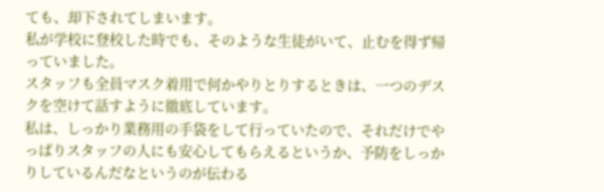ても、却下されてしまいます。
私が学校に登校した時でも、そのような生徒がいて、止むを得ず帰っていました。
スタッフも全員マスク着用で何かやりとりするときは、一つのデスクを空けて話すように徹底しています。
私は、しっかり業務用の手袋をして行っていたので、それだけでやっぱりスタッフの人にも安心してもらえるというか、予防をしっかりしているんだなというのが伝わる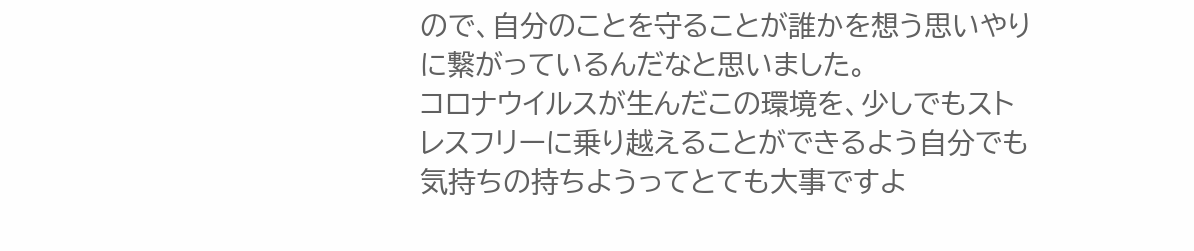ので、自分のことを守ることが誰かを想う思いやりに繋がっているんだなと思いました。
コロナウイルスが生んだこの環境を、少しでもストレスフリーに乗り越えることができるよう自分でも気持ちの持ちようってとても大事ですよ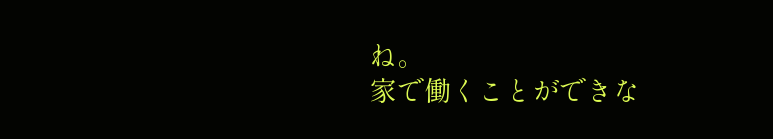ね。
家で働くことができな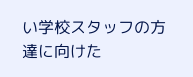い学校スタッフの方達に向けた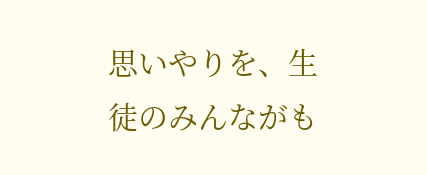思いやりを、生徒のみんながも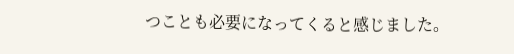つことも必要になってくると感じました。